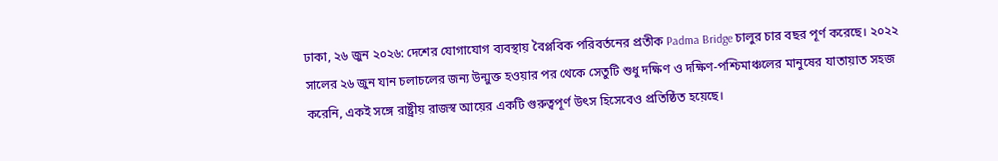ঢাকা, ২৬ জুন ২০২৬: দেশের যোগাযোগ ব্যবস্থায় বৈপ্লবিক পরিবর্তনের প্রতীক Padma Bridge চালুর চার বছর পূর্ণ করেছে। ২০২২ সালের ২৬ জুন যান চলাচলের জন্য উন্মুক্ত হওয়ার পর থেকে সেতুটি শুধু দক্ষিণ ও দক্ষিণ-পশ্চিমাঞ্চলের মানুষের যাতায়াত সহজ করেনি, একই সঙ্গে রাষ্ট্রীয় রাজস্ব আয়ের একটি গুরুত্বপূর্ণ উৎস হিসেবেও প্রতিষ্ঠিত হয়েছে।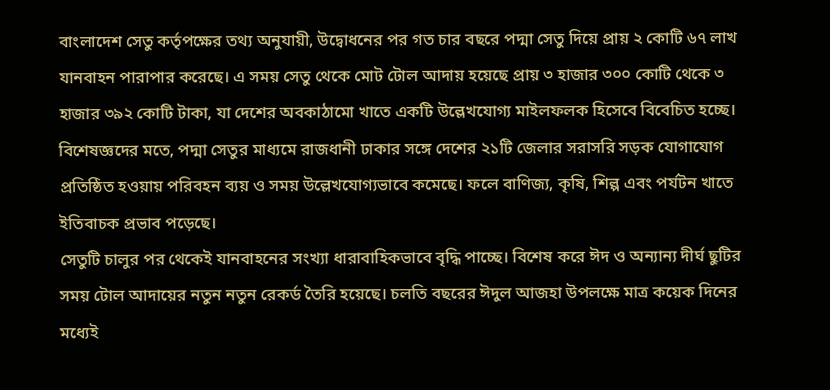বাংলাদেশ সেতু কর্তৃপক্ষের তথ্য অনুযায়ী, উদ্বোধনের পর গত চার বছরে পদ্মা সেতু দিয়ে প্রায় ২ কোটি ৬৭ লাখ যানবাহন পারাপার করেছে। এ সময় সেতু থেকে মোট টোল আদায় হয়েছে প্রায় ৩ হাজার ৩০০ কোটি থেকে ৩ হাজার ৩৯২ কোটি টাকা, যা দেশের অবকাঠামো খাতে একটি উল্লেখযোগ্য মাইলফলক হিসেবে বিবেচিত হচ্ছে।
বিশেষজ্ঞদের মতে, পদ্মা সেতুর মাধ্যমে রাজধানী ঢাকার সঙ্গে দেশের ২১টি জেলার সরাসরি সড়ক যোগাযোগ প্রতিষ্ঠিত হওয়ায় পরিবহন ব্যয় ও সময় উল্লেখযোগ্যভাবে কমেছে। ফলে বাণিজ্য, কৃষি, শিল্প এবং পর্যটন খাতে ইতিবাচক প্রভাব পড়েছে।
সেতুটি চালুর পর থেকেই যানবাহনের সংখ্যা ধারাবাহিকভাবে বৃদ্ধি পাচ্ছে। বিশেষ করে ঈদ ও অন্যান্য দীর্ঘ ছুটির সময় টোল আদায়ের নতুন নতুন রেকর্ড তৈরি হয়েছে। চলতি বছরের ঈদুল আজহা উপলক্ষে মাত্র কয়েক দিনের মধ্যেই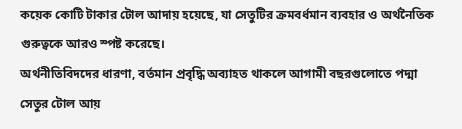কয়েক কোটি টাকার টোল আদায় হয়েছে, যা সেতুটির ক্রমবর্ধমান ব্যবহার ও অর্থনৈতিক গুরুত্বকে আরও স্পষ্ট করেছে।
অর্থনীতিবিদদের ধারণা, বর্তমান প্রবৃদ্ধি অব্যাহত থাকলে আগামী বছরগুলোতে পদ্মা সেতুর টোল আয়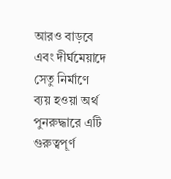আরও বাড়বে এবং দীর্ঘমেয়াদে সেতু নির্মাণে ব্যয় হওয়া অর্থ পুনরুদ্ধারে এটি গুরুত্বপূর্ণ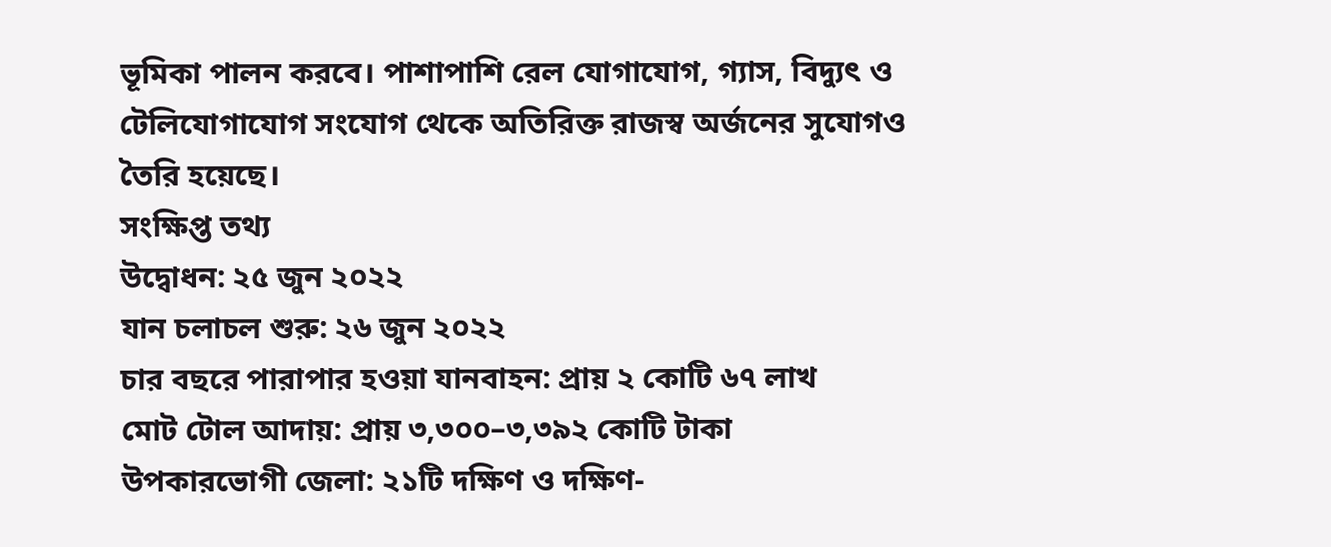ভূমিকা পালন করবে। পাশাপাশি রেল যোগাযোগ, গ্যাস, বিদ্যুৎ ও টেলিযোগাযোগ সংযোগ থেকে অতিরিক্ত রাজস্ব অর্জনের সুযোগও তৈরি হয়েছে।
সংক্ষিপ্ত তথ্য
উদ্বোধন: ২৫ জুন ২০২২
যান চলাচল শুরু: ২৬ জুন ২০২২
চার বছরে পারাপার হওয়া যানবাহন: প্রায় ২ কোটি ৬৭ লাখ
মোট টোল আদায়: প্রায় ৩,৩০০–৩,৩৯২ কোটি টাকা
উপকারভোগী জেলা: ২১টি দক্ষিণ ও দক্ষিণ-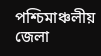পশ্চিমাঞ্চলীয় জেলা